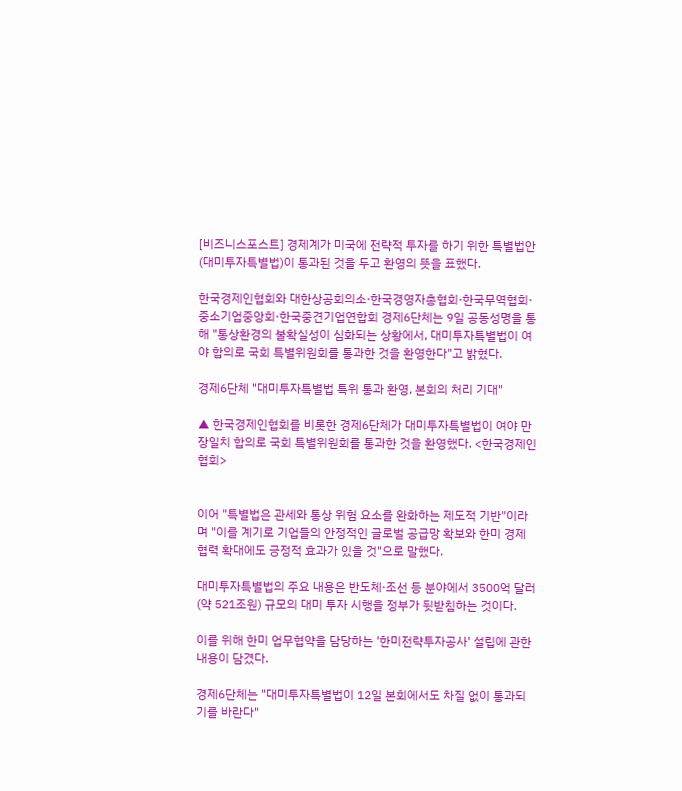[비즈니스포스트] 경제계가 미국에 전략적 투자를 하기 위한 특별법안(대미투자특별법)이 통과된 것을 두고 환영의 뜻을 표했다.

한국경제인협회와 대한상공회의소·한국경영자총협회·한국무역협회·중소기업중앙회·한국중견기업연합회 경제6단체는 9일 공동성명을 통해 "통상환경의 불확실성이 심화되는 상황에서, 대미투자특별법이 여야 합의로 국회 특별위원회를 통과한 것을 환영한다"고 밝혔다.

경제6단체 "대미투자특별법 특위 통과 환영, 본회의 처리 기대"

▲ 한국경제인협회를 비롯한 경제6단체가 대미투자특별법이 여야 만장일치 합의로 국회 특별위원회를 통과한 것을 환영했다. <한국경제인협회>


이어 "특별법은 관세와 통상 위험 요소를 완화하는 제도적 기반"이라며 "이를 계기로 기업들의 안정적인 글로벌 공급망 확보와 한미 경제 협력 확대에도 긍정적 효과가 있을 것"으로 말했다.

대미투자특별법의 주요 내용은 반도체·조선 등 분야에서 3500억 달러(약 521조원) 규모의 대미 투자 시행을 정부가 뒷받침하는 것이다.

이를 위해 한미 업무협약을 담당하는 '한미전략투자공사' 설립에 관한 내용이 담겼다.

경제6단체는 "대미투자특별법이 12일 본회에서도 차질 없이 통과되기를 바란다"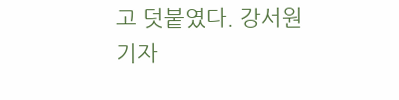고 덧붙였다. 강서원 기자